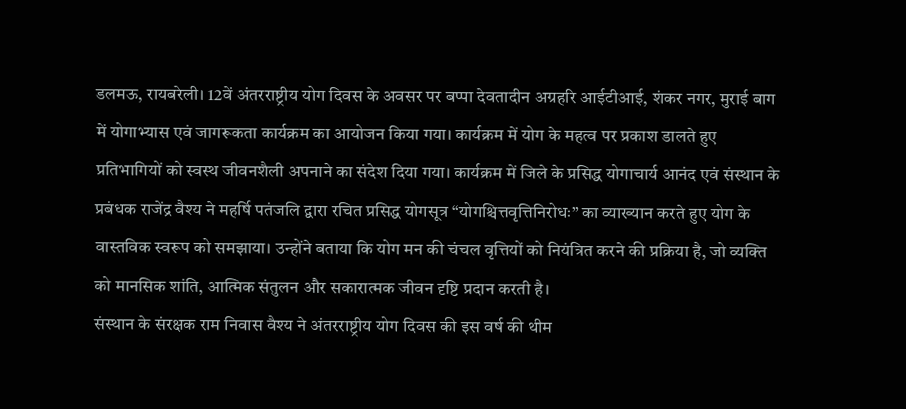डलमऊ, रायबरेली। 12वें अंतरराष्ट्रीय योग दिवस के अवसर पर बप्पा देवतादीन अग्रहरि आईटीआई, शंकर नगर, मुराई बाग में योगाभ्यास एवं जागरूकता कार्यक्रम का आयोजन किया गया। कार्यक्रम में योग के महत्व पर प्रकाश डालते हुए प्रतिभागियों को स्वस्थ जीवनशैली अपनाने का संदेश दिया गया। कार्यक्रम में जिले के प्रसिद्ध योगाचार्य आनंद एवं संस्थान के प्रबंधक राजेंद्र वैश्य ने महर्षि पतंजलि द्वारा रचित प्रसिद्ध योगसूत्र “योगश्चित्तवृत्तिनिरोधः” का व्याख्यान करते हुए योग के वास्तविक स्वरूप को समझाया। उन्होंने बताया कि योग मन की चंचल वृत्तियों को नियंत्रित करने की प्रक्रिया है, जो व्यक्ति को मानसिक शांति, आत्मिक संतुलन और सकारात्मक जीवन दृष्टि प्रदान करती है।
संस्थान के संरक्षक राम निवास वैश्य ने अंतरराष्ट्रीय योग दिवस की इस वर्ष की थीम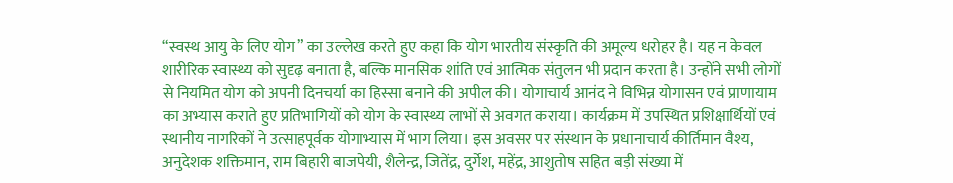“स्वस्थ आयु के लिए योग” का उल्लेख करते हुए कहा कि योग भारतीय संस्कृति की अमूल्य धरोहर है। यह न केवल शारीरिक स्वास्थ्य को सुदृढ़ बनाता है, बल्कि मानसिक शांति एवं आत्मिक संतुलन भी प्रदान करता है। उन्होंने सभी लोगों से नियमित योग को अपनी दिनचर्या का हिस्सा बनाने की अपील की। योगाचार्य आनंद ने विभिन्न योगासन एवं प्राणायाम का अभ्यास कराते हुए प्रतिभागियों को योग के स्वास्थ्य लाभों से अवगत कराया। कार्यक्रम में उपस्थित प्रशिक्षार्थियों एवं स्थानीय नागरिकों ने उत्साहपूर्वक योगाभ्यास में भाग लिया। इस अवसर पर संस्थान के प्रधानाचार्य कीर्तिमान वैश्य, अनुदेशक शक्तिमान, राम बिहारी बाजपेयी, शैलेन्द्र, जितेंद्र, दुर्गेश, महेंद्र, आशुतोष सहित बड़ी संख्या में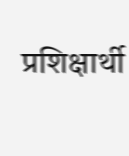प्रशिक्षार्थी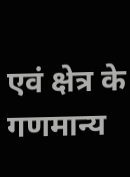एवं क्षेत्र के गणमान्य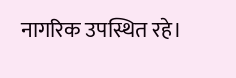नागरिक उपस्थित रहे।